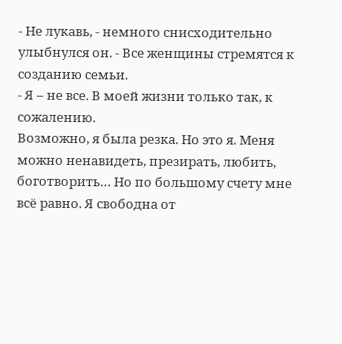- Не лукавь, - немного снисходительно улыбнулся он. - Все женщины стремятся к созданию семьи.
- Я – не все. В моей жизни только так, к сожалению.
Возможно, я была резка. Но это я. Меня можно ненавидеть, презирать, любить, боготворить… Но по большому счету мне всё равно. Я свободна от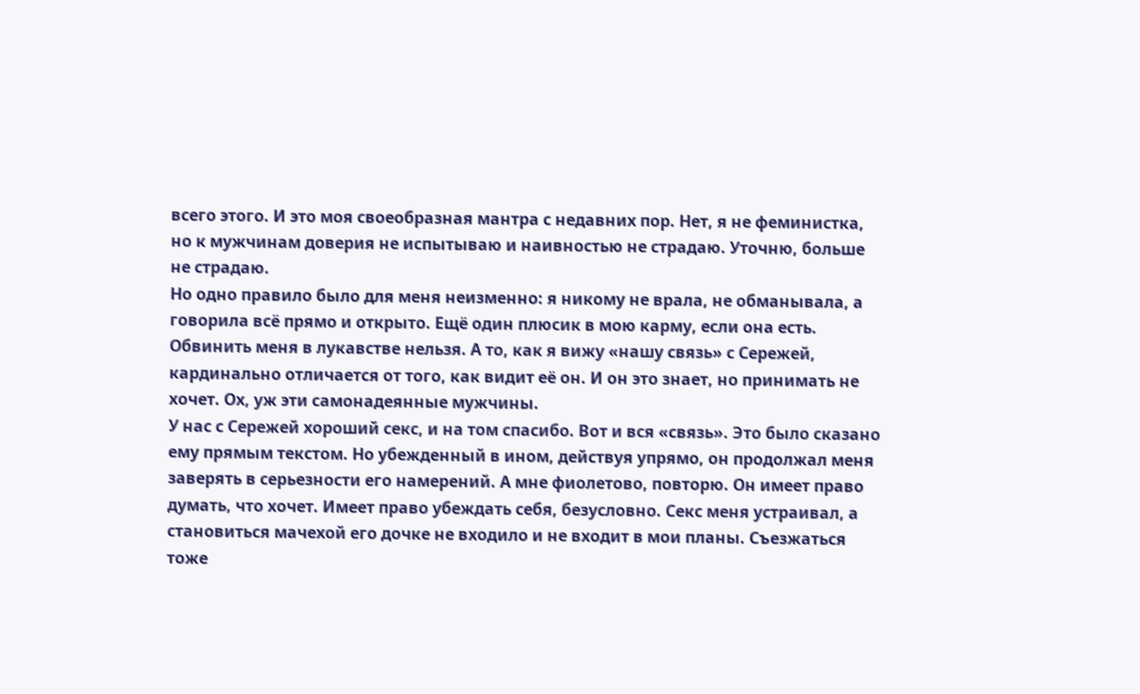всего этого. И это моя своеобразная мантра с недавних пор. Нет, я не феминистка, но к мужчинам доверия не испытываю и наивностью не страдаю. Уточню, больше не страдаю.
Но одно правило было для меня неизменно: я никому не врала, не обманывала, а говорила всё прямо и открыто. Ещё один плюсик в мою карму, если она есть. Обвинить меня в лукавстве нельзя. А то, как я вижу «нашу связь» с Сережей, кардинально отличается от того, как видит её он. И он это знает, но принимать не хочет. Ох, уж эти самонадеянные мужчины.
У нас с Сережей хороший секс, и на том спасибо. Вот и вся «связь». Это было сказано ему прямым текстом. Но убежденный в ином, действуя упрямо, он продолжал меня заверять в серьезности его намерений. А мне фиолетово, повторю. Он имеет право думать, что хочет. Имеет право убеждать себя, безусловно. Секс меня устраивал, а становиться мачехой его дочке не входило и не входит в мои планы. Съезжаться тоже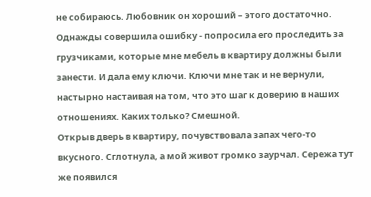не собираюсь. Любовник он хороший – этого достаточно.
Однажды совершила ошибку - попросила его проследить за грузчиками, которые мне мебель в квартиру должны были занести. И дала ему ключи. Ключи мне так и не вернули, настырно настаивая на том, что это шаг к доверию в наших отношениях. Каких только? Смешной.
Открыв дверь в квартиру, почувствовала запах чего-то вкусного. Сглотнула, а мой живот громко заурчал. Сережа тут же появился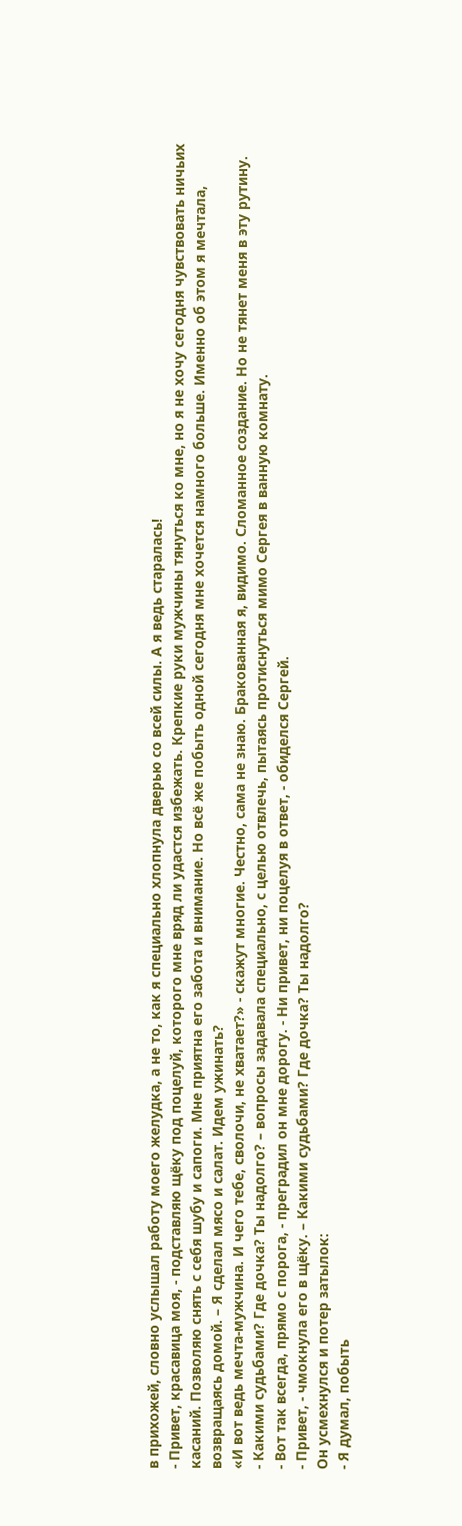в прихожей, словно услышал работу моего желудка, а не то, как я специально хлопнула дверью со всей силы. А я ведь старалась!
- Привет, красавица моя, - подставляю щёку под поцелуй, которого мне вряд ли удастся избежать. Крепкие руки мужчины тянуться ко мне, но я не хочу сегодня чувствовать ничьих касаний. Позволяю снять с себя шубу и сапоги. Мне приятна его забота и внимание. Но всё же побыть одной сегодня мне хочется намного больше. Именно об этом я мечтала, возвращаясь домой. – Я сделал мясо и салат. Идем ужинать?
«И вот ведь мечта-мужчина. И чего тебе, сволочи, не хватает?» - скажут многие. Честно, сама не знаю. Бракованная я, видимо. Сломанное создание. Но не тянет меня в эту рутину.
- Какими судьбами? Где дочка? Ты надолго? – вопросы задавала специально, с целью отвлечь, пытаясь протиснуться мимо Сергея в ванную комнату.
- Вот так всегда, прямо с порога, - преградил он мне дорогу. - Ни привет, ни поцелуя в ответ, - обиделся Сергей.
- Привет, - чмокнула его в щёку. – Какими судьбами? Где дочка? Ты надолго?
Он усмехнулся и потер затылок:
- Я думал, побыть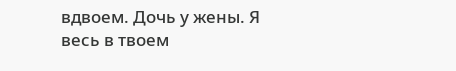вдвоем. Дочь у жены. Я весь в твоем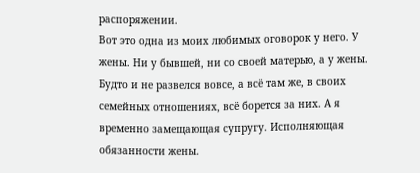распоряжении.
Вот это одна из моих любимых оговорок у него. У жены. Ни у бывшей, ни со своей матерью, а у жены. Будто и не развелся вовсе, а всё там же, в своих семейных отношениях, всё борется за них. А я временно замещающая супругу. Исполняющая обязанности жены.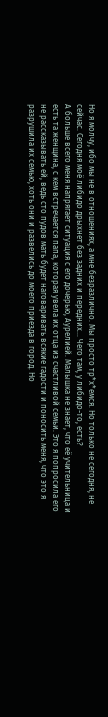Но я молчу, ибо мы не в отношениях, а мне безразлично. Мы просто тр*х*емся. Но только не сегодня, не сейчас. Сегодня моё либидо дрыхнет без задних и передних... Чего там, у либидо-то, есть?
А больше всего меня напрягает ситуация с его дочерью, Аурелией. Малышка не знает, что её учительница и есть та женщина, с кем встречается папа, которая увела их отца из счастливой семьи. Это я попросила его не рассказывать ей, ведь сто пудов мать будет наговаривать всякие гадости и поносить меня, что это я разрушила их семью, хоть они и развелись до моего приезда в город. Но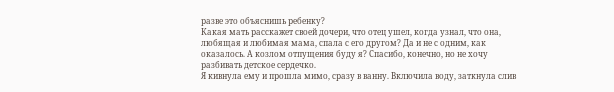разве это объяснишь ребенку?
Какая мать расскажет своей дочери, что отец ушел, когда узнал, что она, любящая и любимая мама, спала с его другом? Да и не с одним, как оказалось. А козлом отпущения буду я? Спасибо, конечно, но не хочу разбивать детское сердечко.
Я кивнула ему и прошла мимо, сразу в ванну. Включила воду, заткнула слив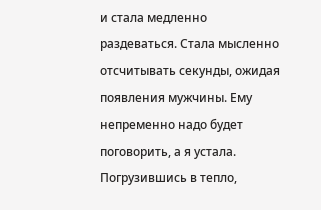и стала медленно раздеваться. Стала мысленно отсчитывать секунды, ожидая появления мужчины. Ему непременно надо будет поговорить, а я устала.
Погрузившись в тепло,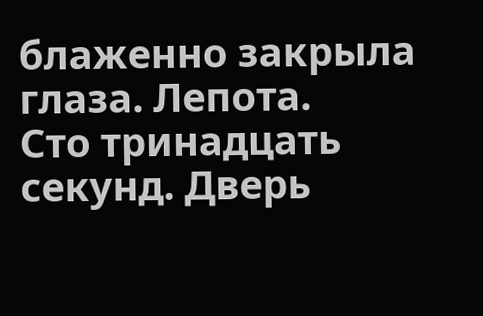блаженно закрыла глаза. Лепота.
Сто тринадцать секунд. Дверь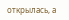открылась, а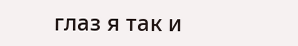глаз я так и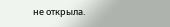не открыла.